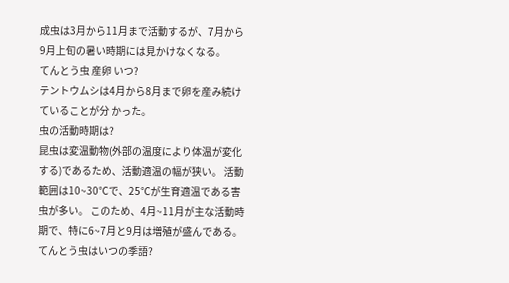成虫は3月から11月まで活動するが、7月から9月上旬の暑い時期には見かけなくなる。
てんとう虫 産卵 いつ?
テントウムシは4月から8月まで卵を産み続けていることが分 かった。
虫の活動時期は?
昆虫は変温動物(外部の温度により体温が変化する)であるため、活動適温の幅が狭い。 活動範囲は10~30℃で、25℃が生育適温である害虫が多い。 このため、4月~11月が主な活動時期で、特に6~7月と9月は増殖が盛んである。
てんとう虫はいつの季語?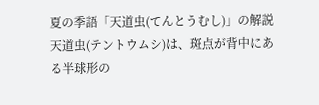夏の季語「天道虫(てんとうむし)」の解説 天道虫(テントウムシ)は、斑点が背中にある半球形の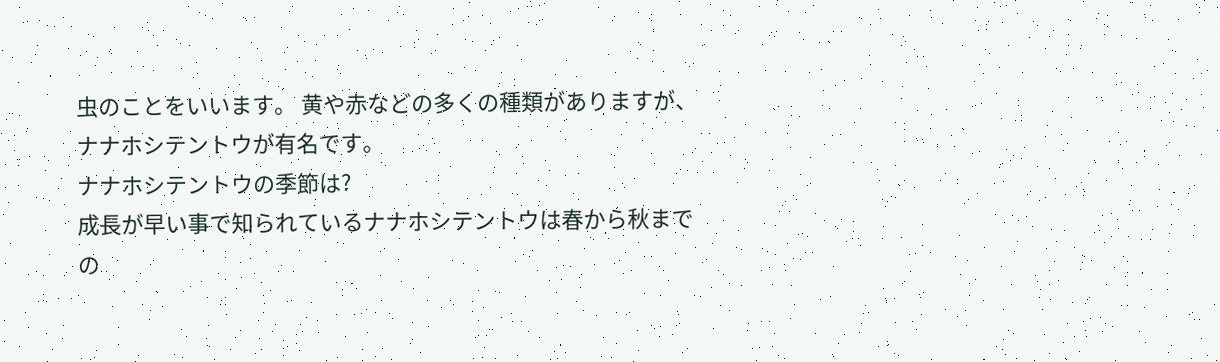虫のことをいいます。 黄や赤などの多くの種類がありますが、ナナホシテントウが有名です。
ナナホシテントウの季節は?
成長が早い事で知られているナナホシテントウは春から秋までの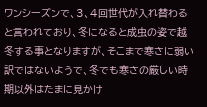ワンシーズンで、3、4回世代が入れ替わると言われており、冬になると成虫の姿で越冬する事となりますが、そこまで寒さに弱い訳ではないようで、冬でも寒さの厳しい時期以外はたまに見かけ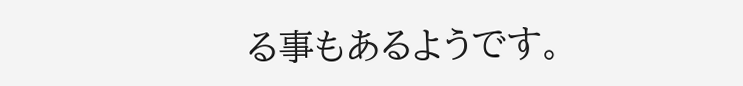る事もあるようです。